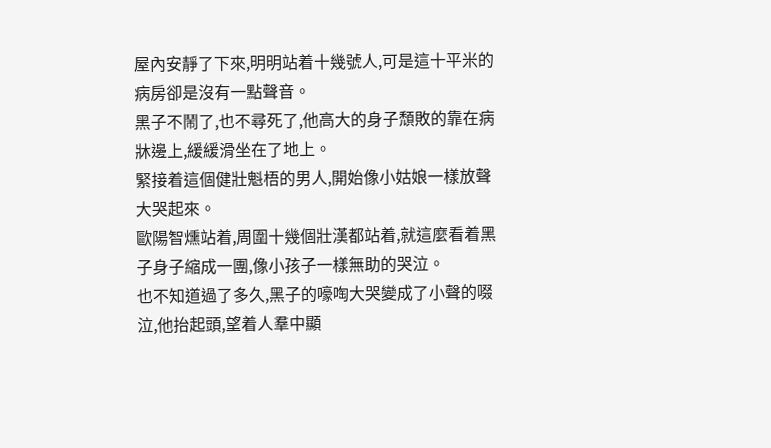屋內安靜了下來,明明站着十幾號人,可是這十平米的病房卻是沒有一點聲音。
黑子不鬧了,也不尋死了,他高大的身子頹敗的靠在病牀邊上,緩緩滑坐在了地上。
緊接着這個健壯魁梧的男人,開始像小姑娘一樣放聲大哭起來。
歐陽智燻站着,周圍十幾個壯漢都站着,就這麼看着黑子身子縮成一團,像小孩子一樣無助的哭泣。
也不知道過了多久,黑子的嚎啕大哭變成了小聲的啜泣,他抬起頭,望着人羣中顯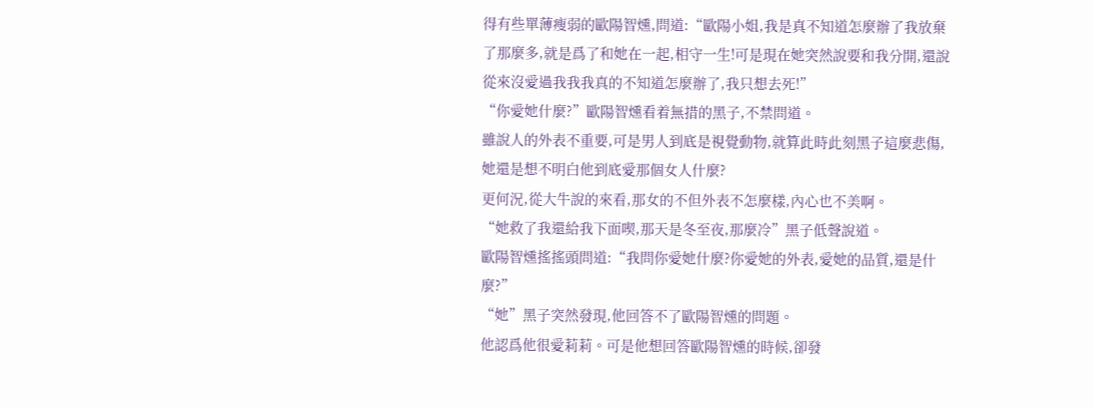得有些單薄瘦弱的歐陽智燻,問道:“歐陽小姐,我是真不知道怎麼辦了我放棄了那麼多,就是爲了和她在一起,相守一生!可是現在她突然說要和我分開,還說從來沒愛過我我我真的不知道怎麼辦了,我只想去死!”
“你愛她什麼?”歐陽智燻看着無措的黑子,不禁問道。
雖說人的外表不重要,可是男人到底是視覺動物,就算此時此刻黑子這麼悲傷,她還是想不明白他到底愛那個女人什麼?
更何況,從大牛說的來看,那女的不但外表不怎麼樣,內心也不美啊。
“她救了我還給我下面喫,那天是冬至夜,那麼冷”黑子低聲說道。
歐陽智燻搖搖頭問道:“我問你愛她什麼?你愛她的外表,愛她的品質,還是什麼?”
“她”黑子突然發現,他回答不了歐陽智燻的問題。
他認爲他很愛莉莉。可是他想回答歐陽智燻的時候,卻發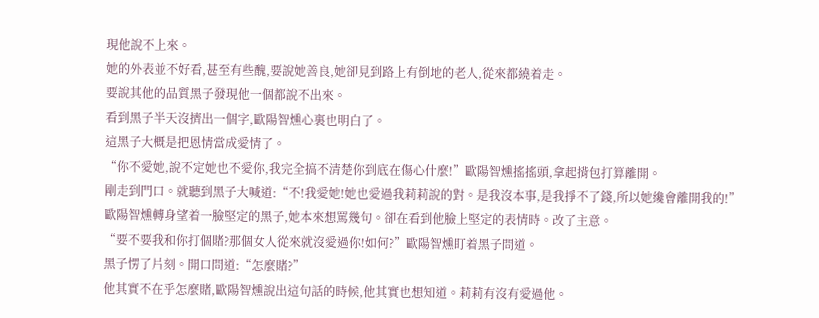現他說不上來。
她的外表並不好看,甚至有些醜,要說她善良,她卻見到路上有倒地的老人,從來都繞着走。
要說其他的品質黑子發現他一個都說不出來。
看到黑子半天沒擠出一個字,歐陽智燻心裏也明白了。
這黑子大概是把恩情當成愛情了。
“你不愛她,說不定她也不愛你,我完全搞不清楚你到底在傷心什麼!”歐陽智燻搖搖頭,拿起揹包打算離開。
剛走到門口。就聽到黑子大喊道:“不!我愛她!她也愛過我莉莉說的對。是我沒本事,是我掙不了錢,所以她纔會離開我的!”
歐陽智燻轉身望着一臉堅定的黑子,她本來想罵幾句。卻在看到他臉上堅定的表情時。改了主意。
“要不要我和你打個賭?那個女人從來就沒愛過你!如何?”歐陽智燻盯着黑子問道。
黑子愣了片刻。開口問道:“怎麼賭?”
他其實不在乎怎麼賭,歐陽智燻說出這句話的時候,他其實也想知道。莉莉有沒有愛過他。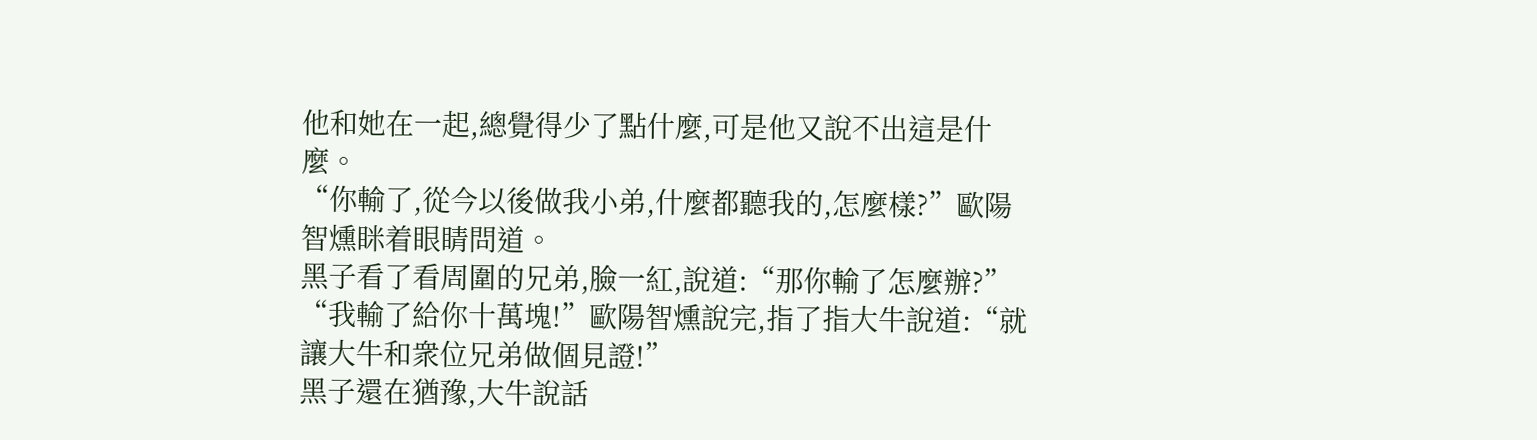他和她在一起,總覺得少了點什麼,可是他又說不出這是什麼。
“你輸了,從今以後做我小弟,什麼都聽我的,怎麼樣?”歐陽智燻眯着眼睛問道。
黑子看了看周圍的兄弟,臉一紅,說道:“那你輸了怎麼辦?”
“我輸了給你十萬塊!”歐陽智燻說完,指了指大牛說道:“就讓大牛和衆位兄弟做個見證!”
黑子還在猶豫,大牛說話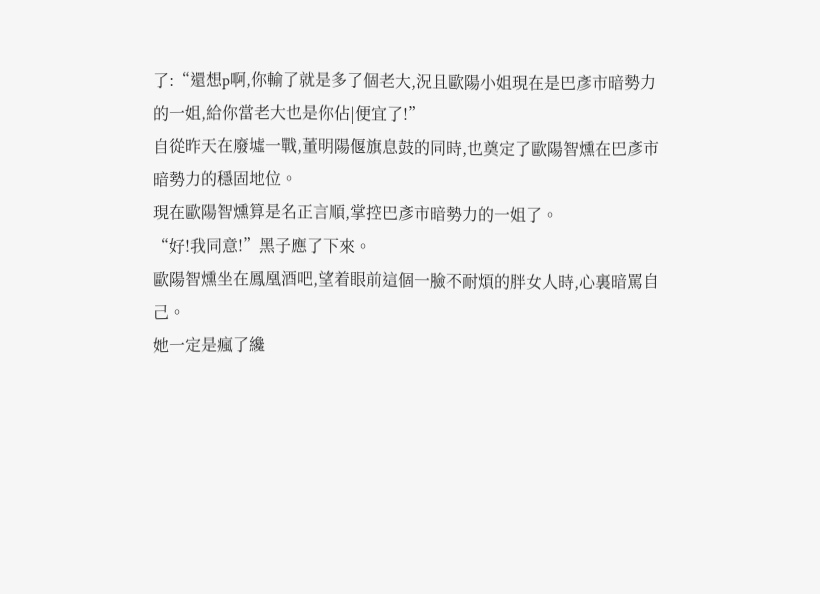了:“還想p啊,你輸了就是多了個老大,況且歐陽小姐現在是巴彥市暗勢力的一姐,給你當老大也是你佔|便宜了!”
自從昨天在廢墟一戰,董明陽偃旗息鼓的同時,也奠定了歐陽智燻在巴彥市暗勢力的穩固地位。
現在歐陽智燻算是名正言順,掌控巴彥市暗勢力的一姐了。
“好!我同意!”黑子應了下來。
歐陽智燻坐在鳳凰酒吧,望着眼前這個一臉不耐煩的胖女人時,心裏暗罵自己。
她一定是瘋了纔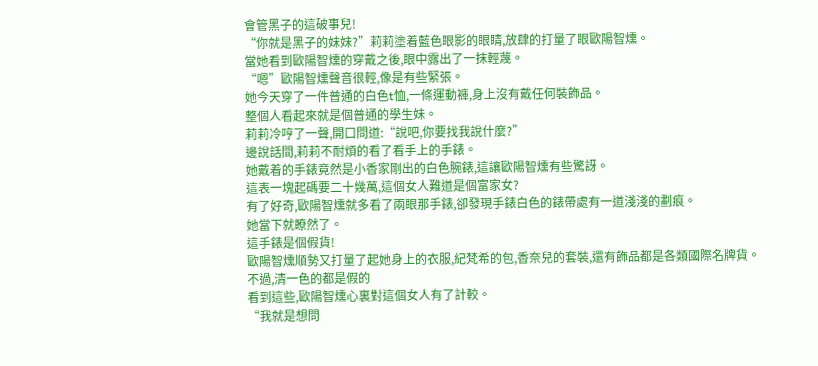會管黑子的這破事兒!
“你就是黑子的妹妹?”莉莉塗着藍色眼影的眼睛,放肆的打量了眼歐陽智燻。
當她看到歐陽智燻的穿戴之後,眼中露出了一抹輕蔑。
“嗯”歐陽智燻聲音很輕,像是有些緊張。
她今天穿了一件普通的白色t恤,一條運動褲,身上沒有戴任何裝飾品。
整個人看起來就是個普通的學生妹。
莉莉冷哼了一聲,開口問道:“說吧,你要找我說什麼?”
邊說話間,莉莉不耐煩的看了看手上的手錶。
她戴着的手錶竟然是小香家剛出的白色腕錶,這讓歐陽智燻有些驚訝。
這表一塊起碼要二十幾萬,這個女人難道是個富家女?
有了好奇,歐陽智燻就多看了兩眼那手錶,卻發現手錶白色的錶帶處有一道淺淺的劃痕。
她當下就瞭然了。
這手錶是個假貨!
歐陽智燻順勢又打量了起她身上的衣服,紀梵希的包,香奈兒的套裝,還有飾品都是各類國際名牌貨。
不過,清一色的都是假的
看到這些,歐陽智燻心裏對這個女人有了計較。
“我就是想問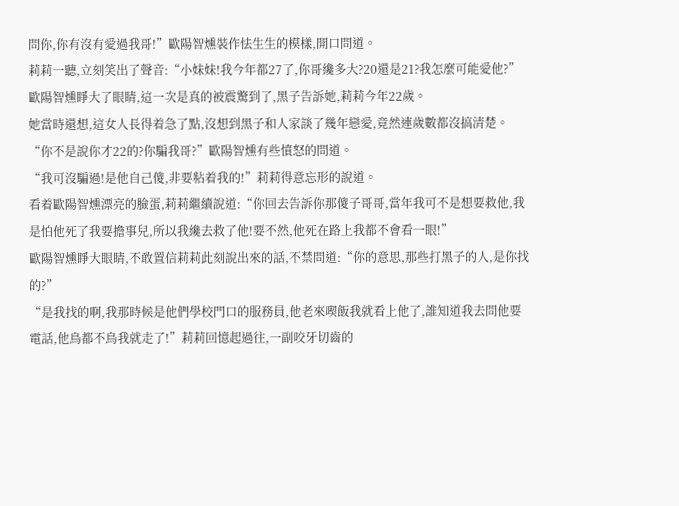問你,你有沒有愛過我哥!”歐陽智燻裝作怯生生的模樣,開口問道。
莉莉一聽,立刻笑出了聲音:“小妹妹!我今年都27了,你哥纔多大?20還是21?我怎麼可能愛他?”
歐陽智燻睜大了眼睛,這一次是真的被震驚到了,黑子告訴她,莉莉今年22歲。
她當時還想,這女人長得着急了點,沒想到黑子和人家談了幾年戀愛,竟然連歲數都沒搞清楚。
“你不是說你才22的?你騙我哥?”歐陽智燻有些憤怒的問道。
“我可沒騙過!是他自己傻,非要粘着我的!”莉莉得意忘形的說道。
看着歐陽智燻漂亮的臉蛋,莉莉繼續說道:“你回去告訴你那傻子哥哥,當年我可不是想要救他,我是怕他死了我要擔事兒,所以我纔去救了他!要不然,他死在路上我都不會看一眼!”
歐陽智燻睜大眼睛,不敢置信莉莉此刻說出來的話,不禁問道:“你的意思,那些打黑子的人,是你找的?”
“是我找的啊,我那時候是他們學校門口的服務員,他老來喫飯我就看上他了,誰知道我去問他要電話,他鳥都不鳥我就走了!”莉莉回憶起過往,一副咬牙切齒的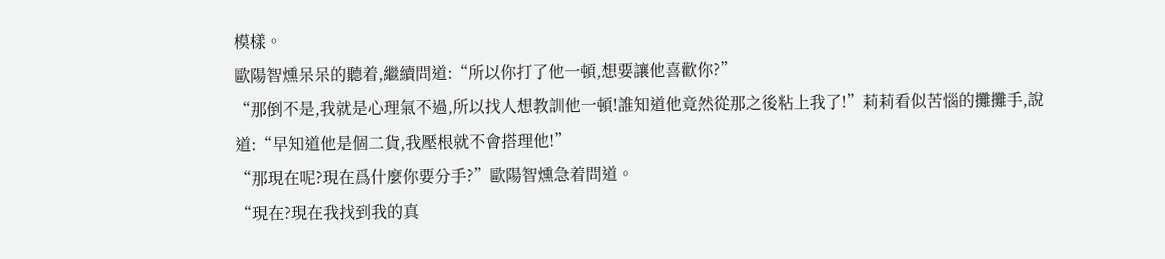模樣。
歐陽智燻呆呆的聽着,繼續問道:“所以你打了他一頓,想要讓他喜歡你?”
“那倒不是,我就是心理氣不過,所以找人想教訓他一頓!誰知道他竟然從那之後粘上我了!”莉莉看似苦惱的攤攤手,說道:“早知道他是個二貨,我壓根就不會搭理他!”
“那現在呢?現在爲什麼你要分手?”歐陽智燻急着問道。
“現在?現在我找到我的真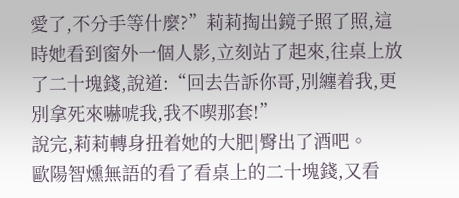愛了,不分手等什麼?”莉莉掏出鏡子照了照,這時她看到窗外一個人影,立刻站了起來,往桌上放了二十塊錢,說道:“回去告訴你哥,別纏着我,更別拿死來嚇唬我,我不喫那套!”
說完,莉莉轉身扭着她的大肥|臀出了酒吧。
歐陽智燻無語的看了看桌上的二十塊錢,又看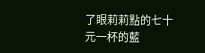了眼莉莉點的七十元一杯的藍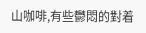山咖啡,有些鬱悶的對着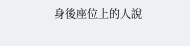身後座位上的人說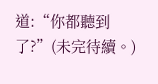道:“你都聽到了?”(未完待續。)